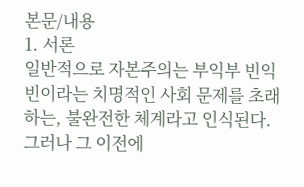본문/내용
1. 서론
일반적으로 자본주의는 부익부 빈익빈이라는 치명적인 사회 문제를 초래하는, 불완전한 체계라고 인식된다. 그러나 그 이전에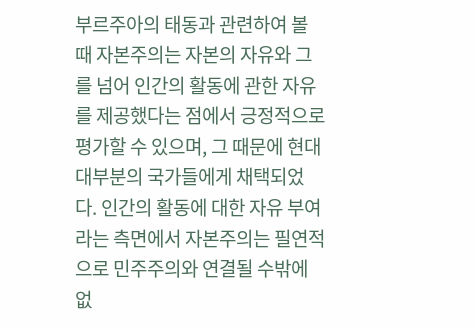부르주아의 태동과 관련하여 볼 때 자본주의는 자본의 자유와 그를 넘어 인간의 활동에 관한 자유를 제공했다는 점에서 긍정적으로 평가할 수 있으며, 그 때문에 현대 대부분의 국가들에게 채택되었다. 인간의 활동에 대한 자유 부여라는 측면에서 자본주의는 필연적으로 민주주의와 연결될 수밖에 없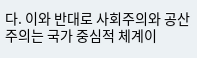다. 이와 반대로 사회주의와 공산주의는 국가 중심적 체계이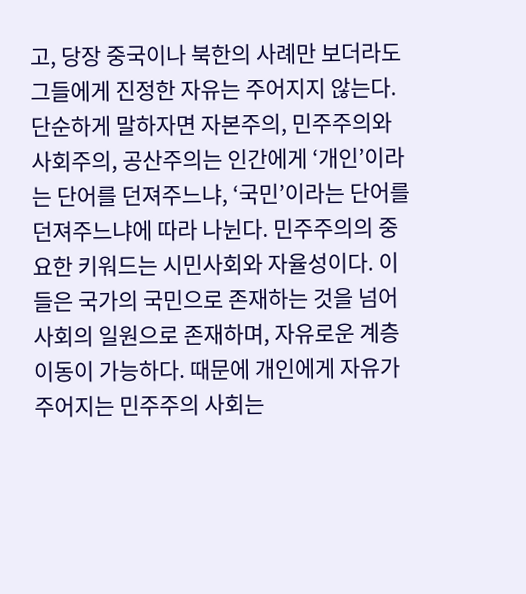고, 당장 중국이나 북한의 사례만 보더라도 그들에게 진정한 자유는 주어지지 않는다. 단순하게 말하자면 자본주의, 민주주의와 사회주의, 공산주의는 인간에게 ‘개인’이라는 단어를 던져주느냐, ‘국민’이라는 단어를 던져주느냐에 따라 나뉜다. 민주주의의 중요한 키워드는 시민사회와 자율성이다. 이들은 국가의 국민으로 존재하는 것을 넘어 사회의 일원으로 존재하며, 자유로운 계층 이동이 가능하다. 때문에 개인에게 자유가 주어지는 민주주의 사회는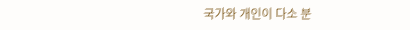국가와 개인이 다소 분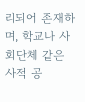리되어 존재하며, 학교나 사회단체 같은 사적 공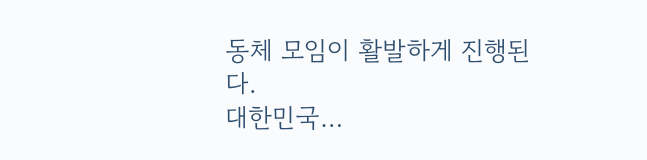동체 모임이 활발하게 진행된다.
대한민국…